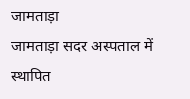जामताड़ा
जामताड़ा सदर अस्पताल में स्थापित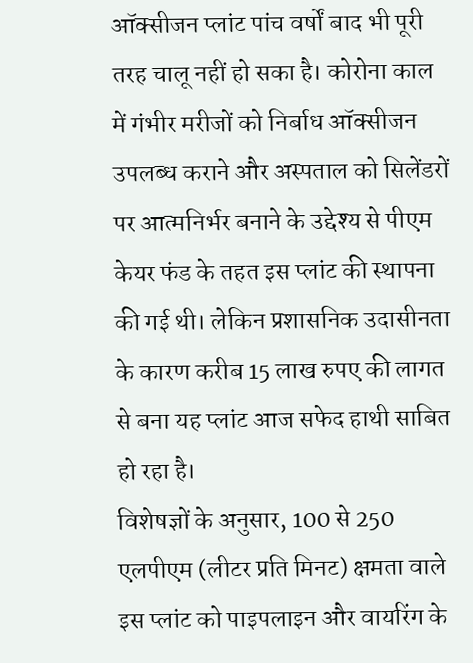ऑक्सीजन प्लांट पांच वर्षों बाद भी पूरी तरह चालू नहीं हो सका है। कोरोना काल में गंभीर मरीजों को निर्बाध ऑक्सीजन उपलब्ध कराने और अस्पताल को सिलेंडरों पर आत्मनिर्भर बनाने के उद्देश्य से पीएम केयर फंड के तहत इस प्लांट की स्थापना की गई थी। लेकिन प्रशासनिक उदासीनता के कारण करीब 15 लाख रुपए की लागत से बना यह प्लांट आज सफेद हाथी साबित हो रहा है।
विशेषज्ञों के अनुसार, 100 से 250 एलपीएम (लीटर प्रति मिनट) क्षमता वाले इस प्लांट को पाइपलाइन और वायरिंग के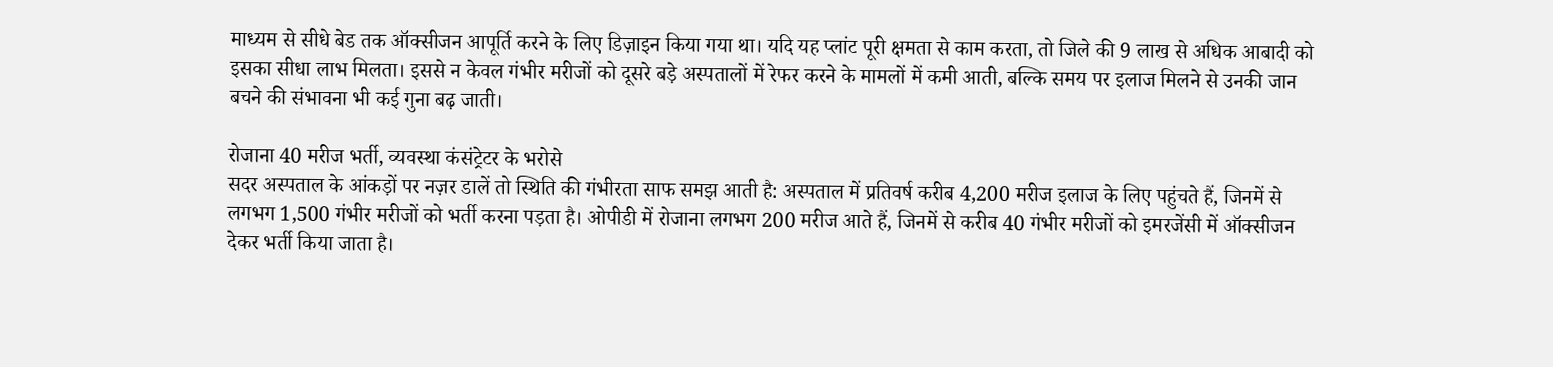माध्यम से सीधे बेड तक ऑक्सीजन आपूर्ति करने के लिए डिज़ाइन किया गया था। यदि यह प्लांट पूरी क्षमता से काम करता, तो जिले की 9 लाख से अधिक आबादी को इसका सीधा लाभ मिलता। इससे न केवल गंभीर मरीजों को दूसरे बड़े अस्पतालों में रेफर करने के मामलों में कमी आती, बल्कि समय पर इलाज मिलने से उनकी जान बचने की संभावना भी कई गुना बढ़ जाती।

रोजाना 40 मरीज भर्ती, व्यवस्था कंसंट्रेटर के भरोसे
सदर अस्पताल के आंकड़ों पर नज़र डालें तो स्थिति की गंभीरता साफ समझ आती है: अस्पताल में प्रतिवर्ष करीब 4,200 मरीज इलाज के लिए पहुंचते हैं, जिनमें से लगभग 1,500 गंभीर मरीजों को भर्ती करना पड़ता है। ओपीडी में रोजाना लगभग 200 मरीज आते हैं, जिनमें से करीब 40 गंभीर मरीजों को इमरजेंसी में ऑक्सीजन देकर भर्ती किया जाता है।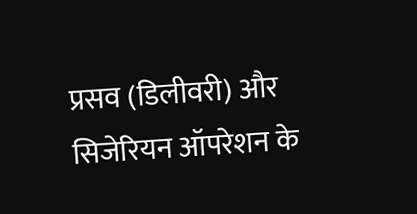प्रसव (डिलीवरी) और सिजेरियन ऑपरेशन के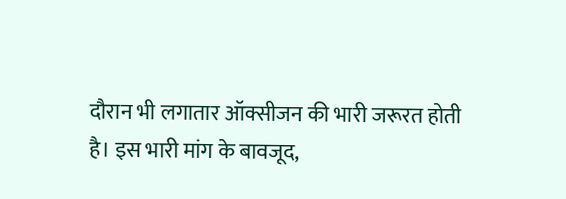दौरान भी लगातार ऑक्सीजन की भारी जरूरत होती है। इस भारी मांग के बावजूद,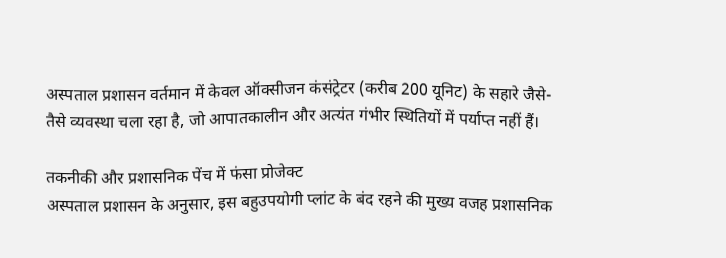अस्पताल प्रशासन वर्तमान में केवल ऑक्सीजन कंसंट्रेटर (करीब 200 यूनिट) के सहारे जैसे-तैसे व्यवस्था चला रहा है, जो आपातकालीन और अत्यंत गंभीर स्थितियों में पर्याप्त नहीं हैं।

तकनीकी और प्रशासनिक पेंच में फंसा प्रोजेक्ट
अस्पताल प्रशासन के अनुसार, इस बहुउपयोगी प्लांट के बंद रहने की मुख्य वजह प्रशासनिक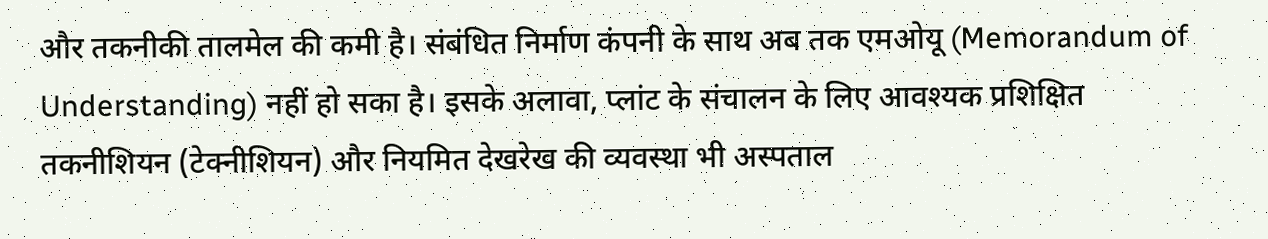और तकनीकी तालमेल की कमी है। संबंधित निर्माण कंपनी के साथ अब तक एमओयू (Memorandum of Understanding) नहीं हो सका है। इसके अलावा, प्लांट के संचालन के लिए आवश्यक प्रशिक्षित तकनीशियन (टेक्नीशियन) और नियमित देखरेख की व्यवस्था भी अस्पताल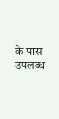के पास उपलब्ध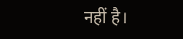नहीं है।